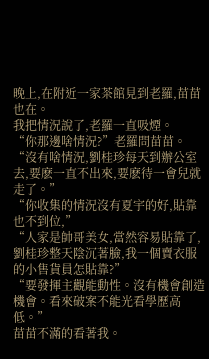晚上,在附近一家茶館見到老羅,苗苗也在。
我把情況說了,老羅一直吸煙。
“你那邊啥情況?”老羅問苗苗。
“沒有啥情況,劉桂珍每天到辦公室去,要麽一直不出來,要麽待一會兒就走了。”
“你收集的情況沒有夏宇的好,貼靠也不到位,”
“人家是帥哥美女,當然容易貼靠了,劉桂珍整天陰沉著臉,我一個賣衣服的小售貨員怎貼靠?”
“要發揮主觀能動性。沒有機會創造機會。看來破案不能光看學歷高低。”
苗苗不滿的看著我。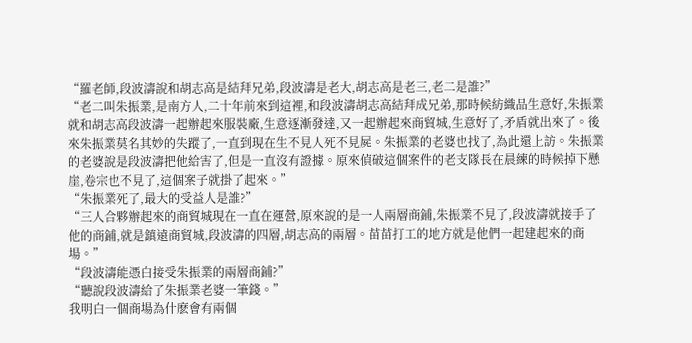“羅老師,段波濤說和胡志高是結拜兄弟,段波濤是老大,胡志高是老三,老二是誰?”
“老二叫朱振業,是南方人,二十年前來到這裡,和段波濤胡志高結拜成兄弟,那時候紡織品生意好,朱振業就和胡志高段波濤一起辦起來服裝廠,生意逐漸發達,又一起辦起來商貿城,生意好了,矛盾就出來了。後來朱振業莫名其妙的失蹤了,一直到現在生不見人死不見屍。朱振業的老婆也找了,為此還上訪。朱振業的老婆說是段波濤把他給害了,但是一直沒有證據。原來偵破這個案件的老支隊長在晨練的時候掉下懸崖,卷宗也不見了,這個案子就掛了起來。”
“朱振業死了,最大的受益人是誰?”
“三人合夥辦起來的商貿城現在一直在運營,原來說的是一人兩層商鋪,朱振業不見了,段波濤就接手了他的商鋪,就是鎮遠商貿城,段波濤的四層,胡志高的兩層。苗苗打工的地方就是他們一起建起來的商場。”
“段波濤能憑白接受朱振業的兩層商鋪?”
“聽說段波濤給了朱振業老婆一筆錢。”
我明白一個商場為什麽會有兩個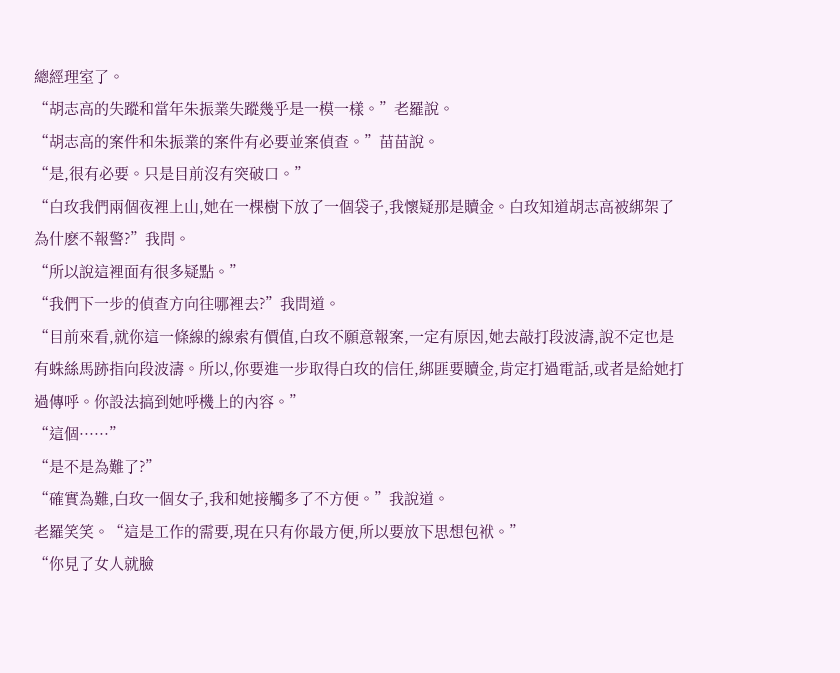總經理室了。
“胡志高的失蹤和當年朱振業失蹤幾乎是一模一樣。”老羅說。
“胡志高的案件和朱振業的案件有必要並案偵查。”苗苗說。
“是,很有必要。只是目前沒有突破口。”
“白玫我們兩個夜裡上山,她在一棵樹下放了一個袋子,我懷疑那是贖金。白玫知道胡志高被綁架了為什麽不報警?”我問。
“所以說這裡面有很多疑點。”
“我們下一步的偵查方向往哪裡去?”我問道。
“目前來看,就你這一條線的線索有價值,白玫不願意報案,一定有原因,她去敲打段波濤,說不定也是有蛛絲馬跡指向段波濤。所以,你要進一步取得白玫的信任,綁匪要贖金,肯定打過電話,或者是給她打過傳呼。你設法搞到她呼機上的內容。”
“這個······”
“是不是為難了?”
“確實為難,白玫一個女子,我和她接觸多了不方便。”我說道。
老羅笑笑。“這是工作的需要,現在只有你最方便,所以要放下思想包袱。”
“你見了女人就臉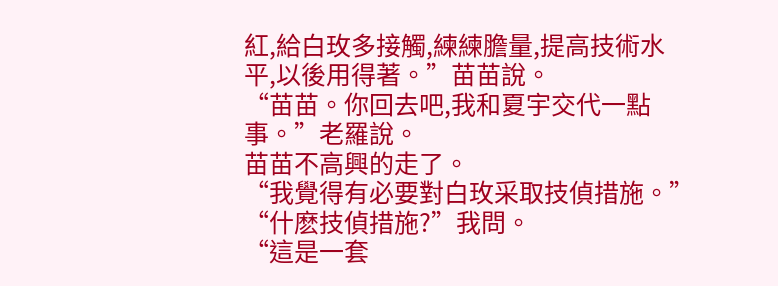紅,給白玫多接觸,練練膽量,提高技術水平,以後用得著。”苗苗說。
“苗苗。你回去吧,我和夏宇交代一點事。”老羅說。
苗苗不高興的走了。
“我覺得有必要對白玫采取技偵措施。”
“什麽技偵措施?”我問。
“這是一套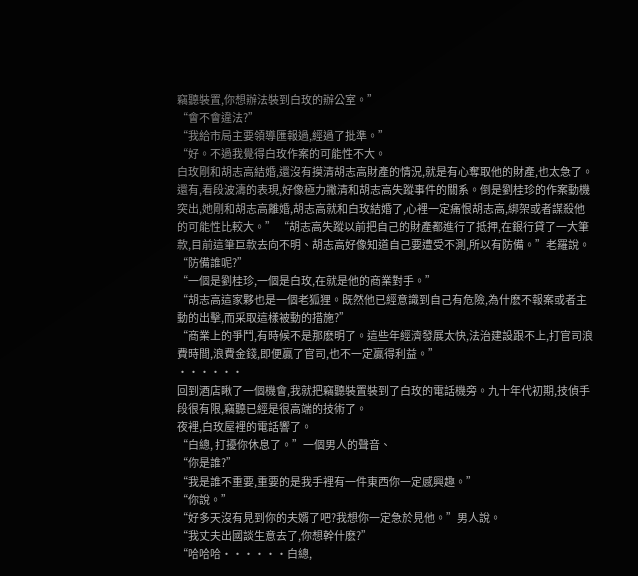竊聽裝置,你想辦法裝到白玫的辦公室。”
“會不會違法?”
“我給市局主要領導匯報過,經過了批準。”
“好。不過我覺得白玫作案的可能性不大。
白玫剛和胡志高結婚,還沒有摸清胡志高財產的情況,就是有心奪取他的財產,也太急了。還有,看段波濤的表現,好像極力撇清和胡志高失蹤事件的關系。倒是劉桂珍的作案動機突出,她剛和胡志高離婚,胡志高就和白玫結婚了,心裡一定痛恨胡志高,綁架或者謀殺他的可能性比較大。” “胡志高失蹤以前把自己的財產都進行了抵押,在銀行貸了一大筆款,目前這筆巨款去向不明、胡志高好像知道自己要遭受不測,所以有防備。”老羅說。
“防備誰呢?”
“一個是劉桂珍,一個是白玫,在就是他的商業對手。”
“胡志高這家夥也是一個老狐狸。既然他已經意識到自己有危險,為什麽不報案或者主動的出擊,而采取這樣被動的措施?”
“商業上的爭鬥,有時候不是那麽明了。這些年經濟發展太快,法治建設跟不上,打官司浪費時間,浪費金錢,即便贏了官司,也不一定贏得利益。”
······
回到酒店瞅了一個機會,我就把竊聽裝置裝到了白玫的電話機旁。九十年代初期,技偵手段很有限,竊聽已經是很高端的技術了。
夜裡,白玫屋裡的電話響了。
“白總, 打擾你休息了。”一個男人的聲音、
“你是誰?”
“我是誰不重要,重要的是我手裡有一件東西你一定感興趣。”
“你說。”
“好多天沒有見到你的夫婿了吧?我想你一定急於見他。”男人說。
“我丈夫出國談生意去了,你想幹什麽?”
“哈哈哈······白總,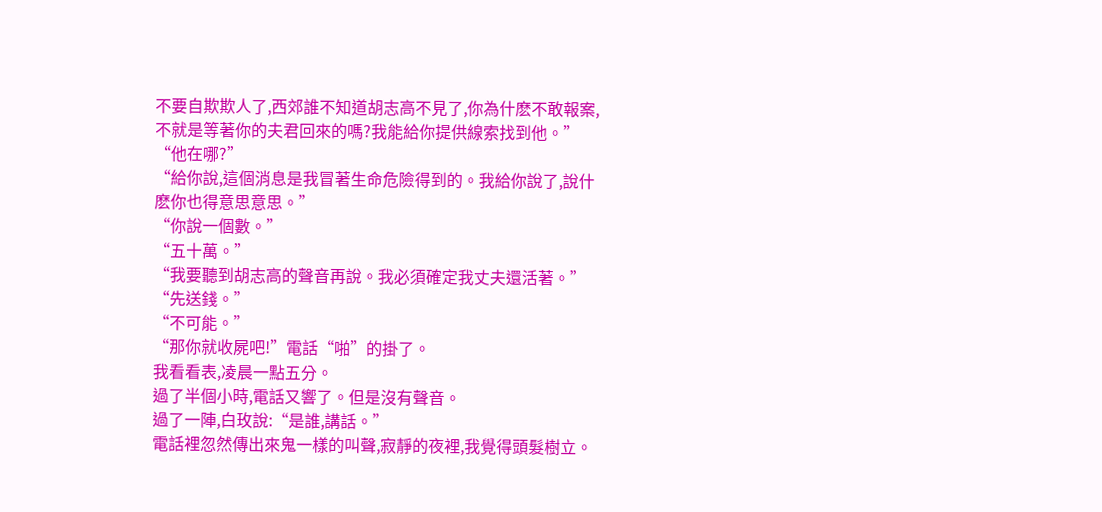不要自欺欺人了,西郊誰不知道胡志高不見了,你為什麽不敢報案,不就是等著你的夫君回來的嗎?我能給你提供線索找到他。”
“他在哪?”
“給你說,這個消息是我冒著生命危險得到的。我給你說了,說什麽你也得意思意思。”
“你說一個數。”
“五十萬。”
“我要聽到胡志高的聲音再說。我必須確定我丈夫還活著。”
“先送錢。”
“不可能。”
“那你就收屍吧!”電話“啪”的掛了。
我看看表,凌晨一點五分。
過了半個小時,電話又響了。但是沒有聲音。
過了一陣,白玫說:“是誰,講話。”
電話裡忽然傳出來鬼一樣的叫聲,寂靜的夜裡,我覺得頭髮樹立。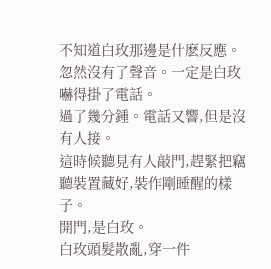不知道白玫那邊是什麽反應。
忽然沒有了聲音。一定是白玫嚇得掛了電話。
過了幾分鍾。電話又響,但是沒有人接。
這時候聽見有人敲門,趕緊把竊聽裝置藏好,裝作剛睡醒的樣子。
開門,是白玫。
白玫頭髮散亂,穿一件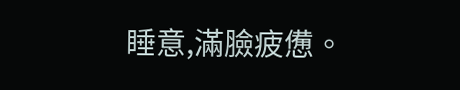睡意,滿臉疲憊。